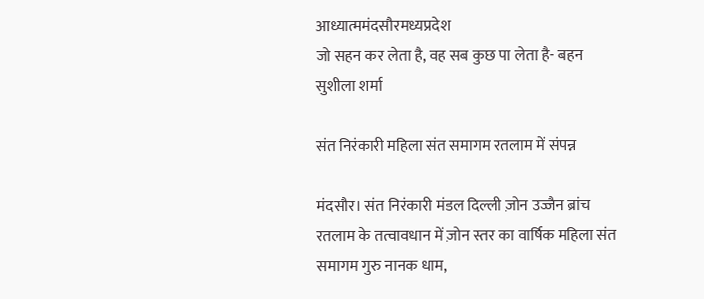आध्यात्ममंदसौरमध्यप्रदेश
जो सहन कर लेता है, वह सब कुछ पा लेता है- बहन सुशीला शर्मा

संत निरंकारी महिला संत समागम रतलाम में संपन्न

मंदसौर। संत निरंकारी मंडल दिल्ली ज़ोन उज्जैन ब्रांच रतलाम के तत्वावधान में ज़ोन स्तर का वार्षिक महिला संत समागम गुरु नानक धाम,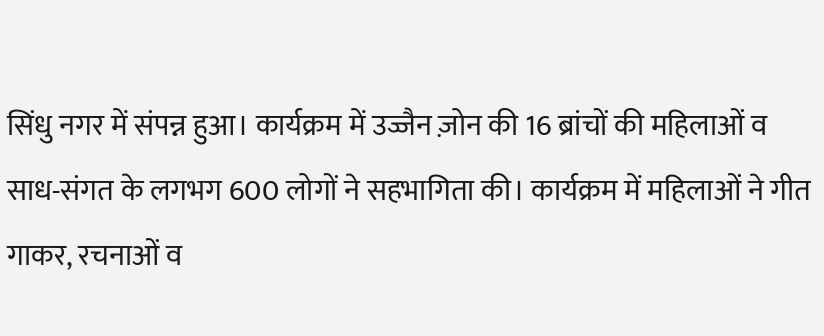सिंधु नगर में संपन्न हुआ। कार्यक्रम में उज्जैन ज़ोन की 16 ब्रांचों की महिलाओं व साध-संगत के लगभग 600 लोगों ने सहभागिता की। कार्यक्रम में महिलाओं ने गीत गाकर, रचनाओं व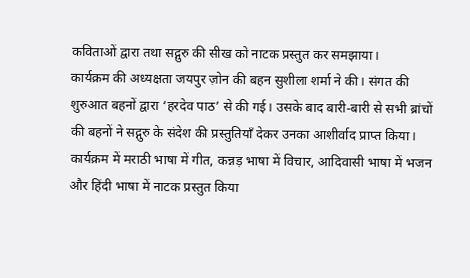कविताओं द्वारा तथा सद्गुरु की सीख को नाटक प्रस्तुत कर समझाया।
कार्यक्रम की अध्यक्षता जयपुर ज़ोन की बहन सुशीला शर्मा ने की। संगत की शुरुआत बहनों द्वारा ‘हरदेव पाठ’ से की गई। उसके बाद बारी-बारी से सभी ब्रांचों की बहनों ने सद्गुरु के संदेश की प्रस्तुतियाँ देकर उनका आशीर्वाद प्राप्त किया। कार्यक्रम में मराठी भाषा में गीत, कन्नड़ भाषा में विचार, आदिवासी भाषा में भजन और हिंदी भाषा में नाटक प्रस्तुत किया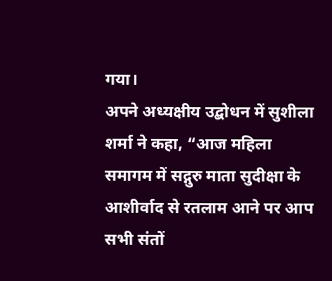गया।
अपने अध्यक्षीय उद्बोधन में सुशीला शर्मा ने कहा, “आज महिला समागम में सद्गुरु माता सुदीक्षा के आशीर्वाद से रतलाम आने पर आप सभी संतों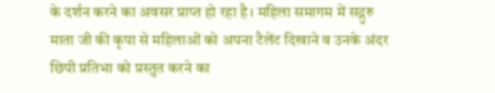के दर्शन करने का अवसर प्राप्त हो रहा है। महिला समागम में सद्गुरु माता जी की कृपा से महिलाओं को अपना टैलेंट दिखाने व उनके अंदर छिपी प्रतिभा को प्रस्तुत करने का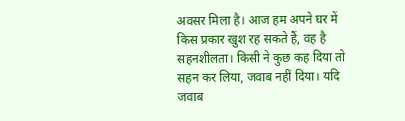अवसर मिला है। आज हम अपने घर में किस प्रकार खुश रह सकते हैं, वह है सहनशीलता। किसी ने कुछ कह दिया तो सहन कर लिया, जवाब नहीं दिया। यदि जवाब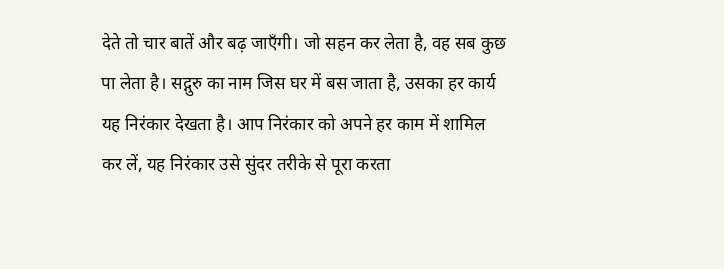देते तो चार बातें और बढ़ जाएँगी। जो सहन कर लेता है, वह सब कुछ पा लेता है। सद्गुरु का नाम जिस घर में बस जाता है, उसका हर कार्य यह निरंकार देखता है। आप निरंकार को अपने हर काम में शामिल कर लें, यह निरंकार उसे सुंदर तरीके से पूरा करता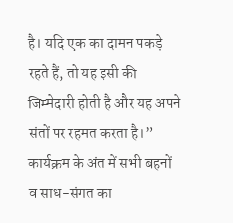है। यदि एक का दामन पकड़े रहते हैं, तो यह इसी की जिम्मेदारी होती है और यह अपने संतों पर रहमत करता है।”
कार्यक्रम के अंत में सभी बहनों व साध-संगत का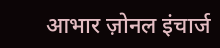आभार ज़ोनल इंचार्ज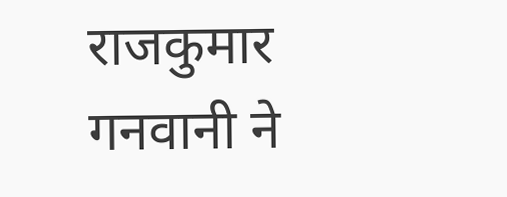राजकुमार गनवानी ने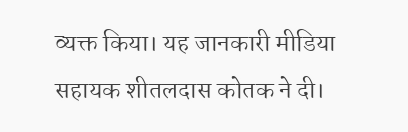व्यक्त किया। यह जानकारी मीडिया सहायक शीतलदास कोतक ने दी।